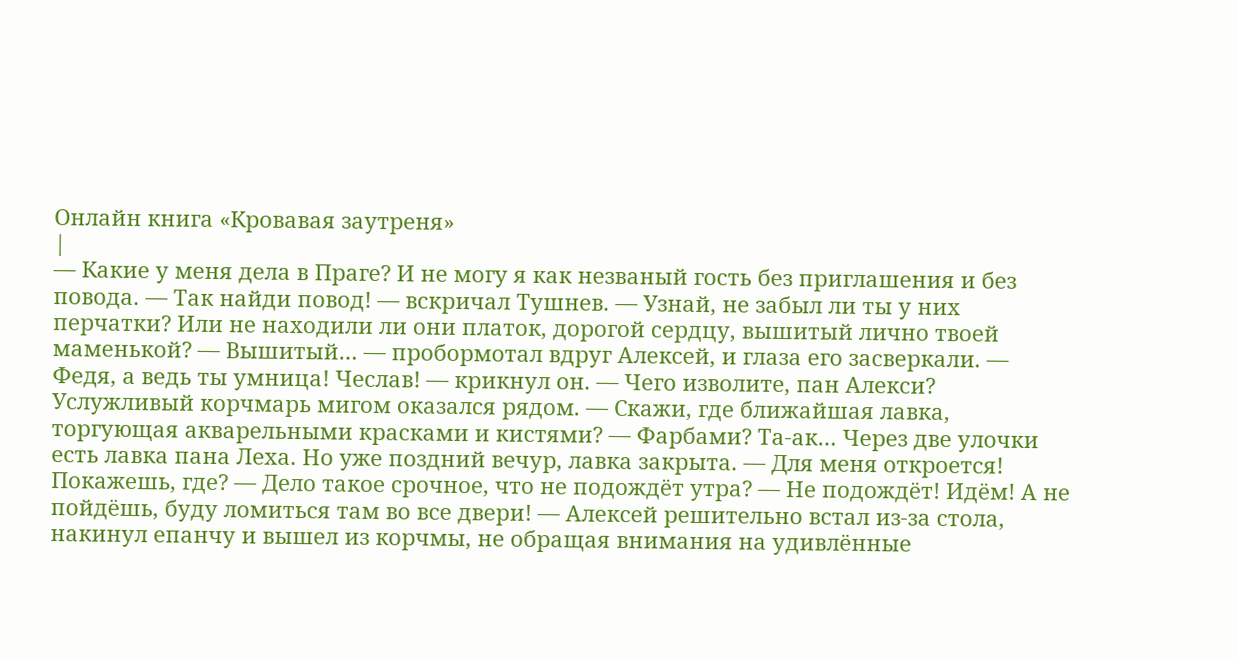Онлайн книга «Кровавая заутреня»
|
— Какие у меня дела в Праге? И не могу я как незваный гость без приглашения и без повода. — Так найди повод! — вскричал Тушнев. — Узнай, не забыл ли ты у них перчатки? Или не находили ли они платок, дорогой сердцу, вышитый лично твоей маменькой? — Вышитый… — пробормотал вдруг Алексей, и глаза его засверкали. — Федя, а ведь ты умница! Чеслав! — крикнул он. — Чего изволите, пан Алекси? Услужливый корчмарь мигом оказался рядом. — Скажи, где ближайшая лавка, торгующая акварельными красками и кистями? — Фарбами? Та-ак… Через две улочки есть лавка пана Леха. Но уже поздний вечур, лавка закрыта. — Для меня откроется! Покажешь, где? — Дело такое срочное, что не подождёт утра? — Не подождёт! Идём! А не пойдёшь, буду ломиться там во все двери! — Алексей решительно встал из-за стола, накинул епанчу и вышел из корчмы, не обращая внимания на удивлённые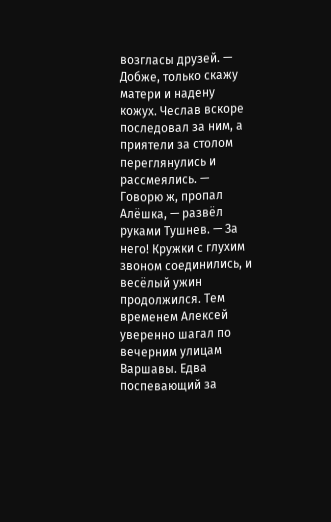возгласы друзей. — Добже, только скажу матери и надену кожух. Чеслав вскоре последовал за ним, а приятели за столом переглянулись и рассмеялись. — Говорю ж, пропал Алёшка, — развёл руками Тушнев. — За него! Кружки с глухим звоном соединились, и весёлый ужин продолжился. Тем временем Алексей уверенно шагал по вечерним улицам Варшавы. Едва поспевающий за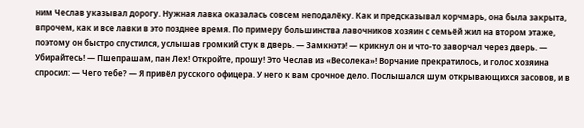ним Чеслав указывал дорогу. Нужная лавка оказалась совсем неподалёку. Как и предсказывал корчмарь, она была закрыта, впрочем, как и все лавки в это позднее время. По примеру большинства лавочников хозяин с семьёй жил на втором этаже, поэтому он быстро спустился, услышав громкий стук в дверь. — Замкнэтэ! — крикнул он и что-то заворчал через дверь. — Убирайтесь! — Пшепрашам, пан Лех! Откройте, прошу! Это Чеслав из «Весолека»! Ворчание прекратилось, и голос хозяина спросил: — Чего тебе? — Я привёл русского офицера. У него к вам срочное дело. Послышался шум открывающихся засовов, и в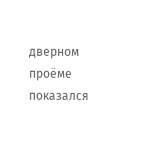дверном проёме показался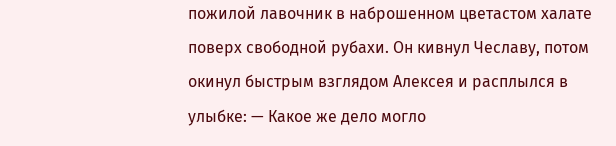пожилой лавочник в наброшенном цветастом халате поверх свободной рубахи. Он кивнул Чеславу, потом окинул быстрым взглядом Алексея и расплылся в улыбке: — Какое же дело могло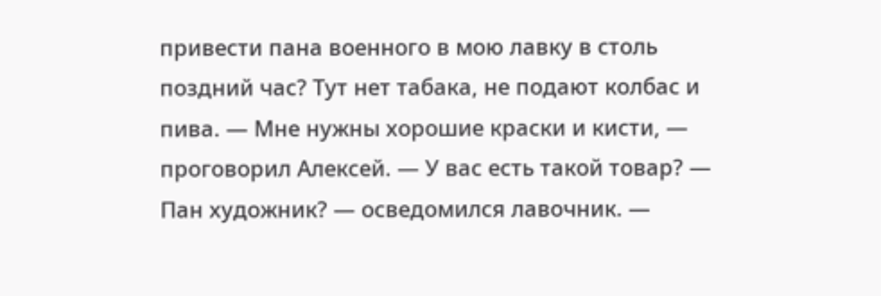привести пана военного в мою лавку в столь поздний час? Тут нет табака, не подают колбас и пива. — Мне нужны хорошие краски и кисти, — проговорил Алексей. — У вас есть такой товар? — Пан художник? — осведомился лавочник. —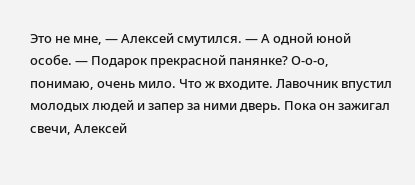Это не мне, — Алексей смутился. — А одной юной особе. — Подарок прекрасной панянке? О-о-о, понимаю, очень мило. Что ж входите. Лавочник впустил молодых людей и запер за ними дверь. Пока он зажигал свечи, Алексей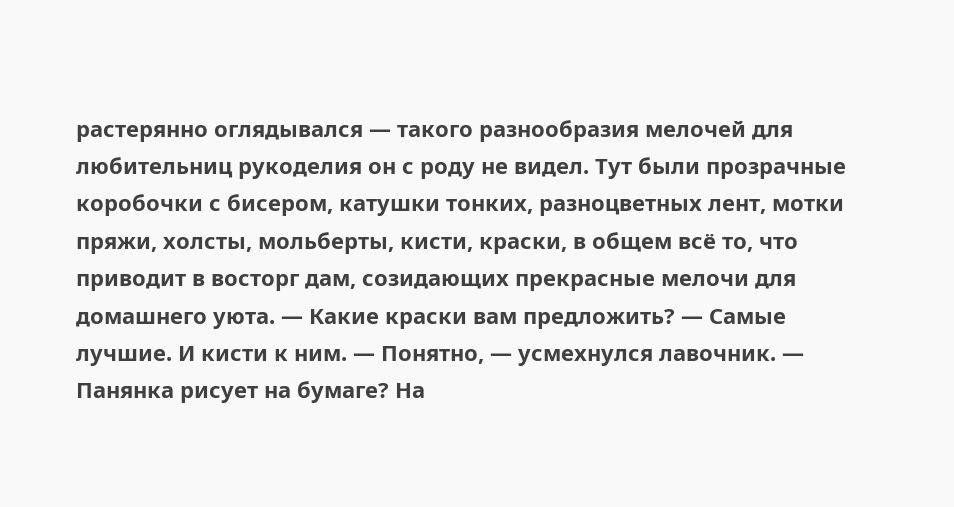растерянно оглядывался — такого разнообразия мелочей для любительниц рукоделия он с роду не видел. Тут были прозрачные коробочки с бисером, катушки тонких, разноцветных лент, мотки пряжи, холсты, мольберты, кисти, краски, в общем всё то, что приводит в восторг дам, созидающих прекрасные мелочи для домашнего уюта. — Какие краски вам предложить? — Самые лучшие. И кисти к ним. — Понятно, — усмехнулся лавочник. — Панянка рисует на бумаге? На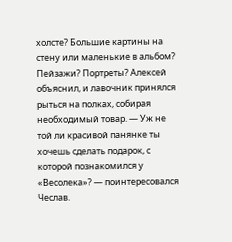холсте? Большие картины на стену или маленькие в альбом? Пейзажи? Портреты? Алексей объяснил, и лавочник принялся рыться на полках, собирая необходимый товар. — Уж не той ли красивой панянке ты хочешь сделать подарок, с которой познакомился у «Весолека»? — поинтересовался Чеслав.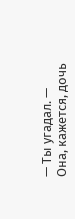— Ты угадал. — Она, кажется, дочь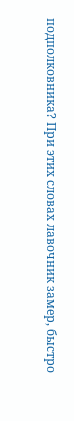подполковника? При этих словах лавочник замер, быстро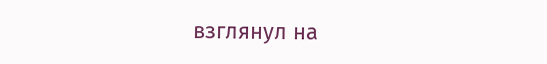взглянул на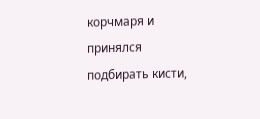корчмаря и принялся подбирать кисти,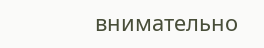внимательно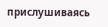прислушиваясь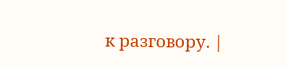к разговору. |